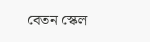বেতন স্কেল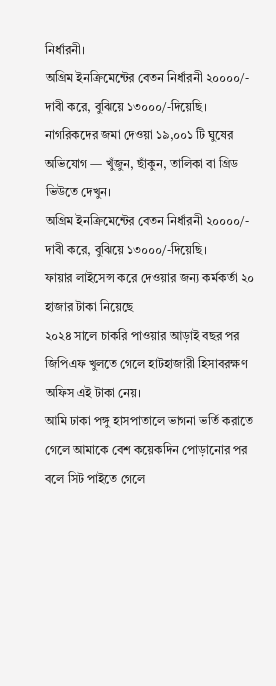নির্ধারনী।
অগ্রিম ইনক্রিমেন্টের বেতন নির্ধারনী ২০০০০/- দাবী করে, বুঝিয়ে ১৩০০০/-দিয়েছি।
নাগরিকদের জমা দেওয়া ১৯,০০১ টি ঘুষের অভিযোগ — খুঁজুন, ছাঁকুন, তালিকা বা গ্রিড ভিউতে দেখুন।
অগ্রিম ইনক্রিমেন্টের বেতন নির্ধারনী ২০০০০/- দাবী করে, বুঝিয়ে ১৩০০০/-দিয়েছি।
ফায়ার লাইসেন্স করে দেওয়ার জন্য কর্মকর্তা ২০ হাজার টাকা নিয়েছে
২০২৪ সালে চাকরি পাওয়ার আড়াই বছর পর জিপিএফ খুলতে গেলে হাটহাজারী হিসাবরক্ষণ অফিস এই টাকা নেয়।
আমি ঢাকা পঙ্গু হাসপাতালে ভাগনা ভর্তি করাতে গেলে আমাকে বেশ কয়েকদিন পোড়ানোর পর বলে সিট পাইতে গেলে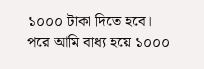১০০০ টাকা দিতে হবে। পরে আমি বাধ্য হয়ে ১০০০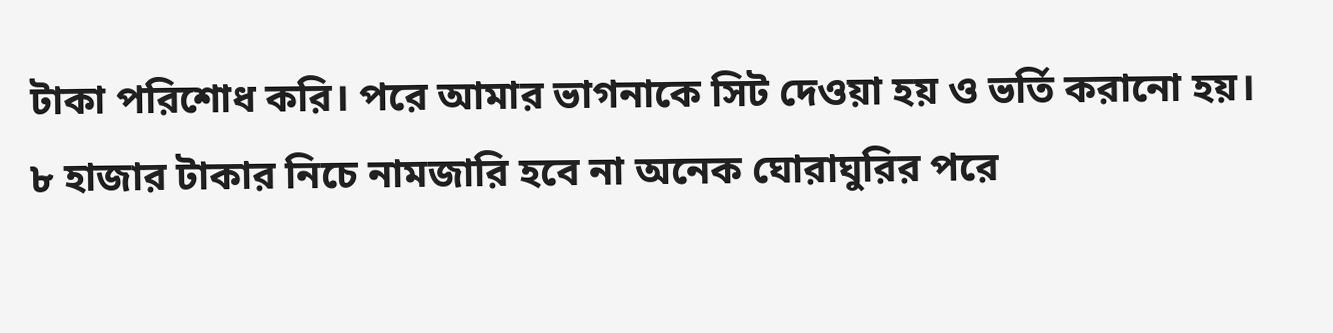টাকা পরিশোধ করি। পরে আমার ভাগনাকে সিট দেওয়া হয় ও ভর্তি করানো হয়।
৮ হাজার টাকার নিচে নামজারি হবে না অনেক ঘোরাঘুরির পরে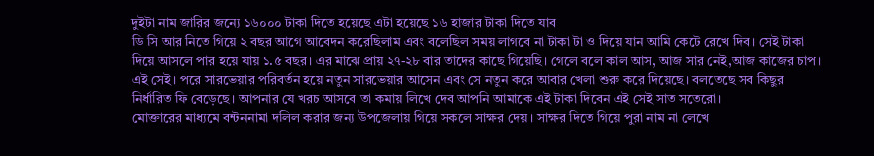দুইটা নাম জারির জন্যে ১৬০০০ টাকা দিতে হয়েছে এটা হয়েছে ১৬ হাজার টাকা দিতে যাব
ডি সি আর নিতে গিয়ে ২ বছর আগে আবেদন করেছিলাম এবং বলেছিল সময় লাগবে না টাকা টা ও দিয়ে যান আমি কেটে রেখে দিব। সেই টাকা দিয়ে আসলে পার হয়ে যায় ১.৫ বছর। এর মাঝে প্রায় ২৭-২৮ বার তাদের কাছে গিয়েছি। গেলে বলে কাল আস, আজ সার নেই,আজ কাজের চাপ। এই সেই। পরে সারভেয়ার পরিবর্তন হয়ে নতুন সারভেয়ার আসেন এবং সে নতুন করে আবার খেলা শুরু করে দিয়েছে। বলতেছে সব কিছুর নির্ধারিত ফি বেড়েছে। আপনার যে খরচ আসবে তা কমায় লিখে দেব আপনি আমাকে এই টাকা দিবেন এই সেই সাত সতেরো।
মোক্তারের মাধ্যমে বন্টননামা দলিল করার জন্য উপজেলায় গিয়ে সকলে সাক্ষর দেয়। সাক্ষর দিতে গিয়ে পুরা নাম না লেখে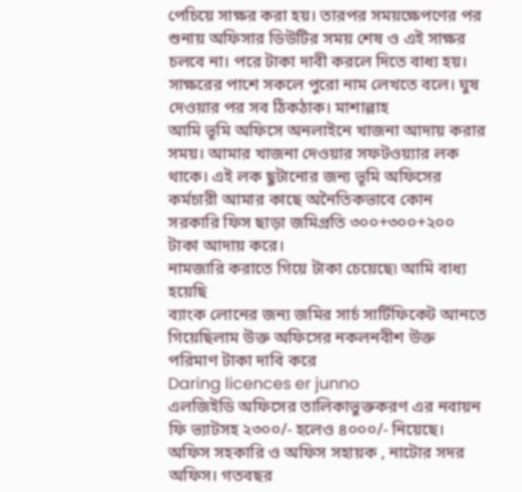পেচিয়ে সাক্ষর করা হয়। তারপর সময়ক্ষেপণের পর শুনায় অফিসার ডিউটির সময় শেষ ও এই সাক্ষর চলবে না। পরে টাকা দাবী করলে দিতে বাধ্য হয়। সাক্ষরের পাশে সকলে পুরো নাম লেখতে বলে। ঘুষ দেওয়ার পর সব ঠিকঠাক। মাশাল্লাহ
আমি ভূমি অফিসে অনলাইনে খাজনা আদায় করার সময়। আমার খাজনা দেওয়ার সফটওয়্যার লক থাকে। এই লক ছুটানোর জন্য ভূমি অফিসের কর্মচারী আমার কাছে অনৈতিকভাবে কোন সরকারি ফিস ছাড়া জমিপ্রতি ৩০০+৩০০+২০০ টাকা আদায় করে।
নামজারি করাতে গিয়ে টাকা চেয়েছে৷ আমি বাধ্য হয়েছি
ব্যাংক লোনের জন্য জমির সার্চ সার্টিফিকেট আনতে গিয়েছিলাম উক্ত অফিসের নকলনবীশ উক্ত পরিমাণ টাকা দাবি করে
Daring licences er junno
এলজিইডি অফিসের তালিকাভুক্তকরণ এর নবায়ন ফি ভ্যাটসহ ২৩০০/- হলেও ৪০০০/- নিয়েছে। অফিস সহকারি ও অফিস সহায়ক , নাটোর সদর অফিস। গতবছর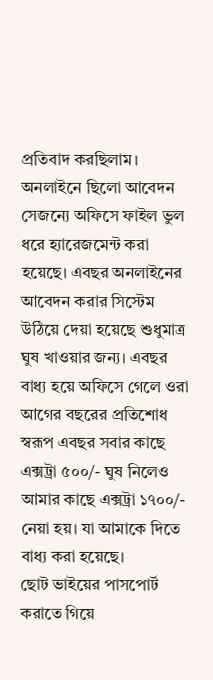প্রতিবাদ করছিলাম। অনলাইনে ছিলো আবেদন সেজন্যে অফিসে ফাইল ভুল ধরে হ্যারেজমেন্ট করা হয়েছে। এবছর অনলাইনের আবেদন করার সিস্টেম উঠিয়ে দেয়া হয়েছে শুধুমাত্র ঘুষ খাওয়ার জন্য। এবছর বাধ্য হয়ে অফিসে গেলে ওরা আগের বছরের প্রতিশোধ স্বরূপ এবছর সবার কাছে এক্সট্রা ৫০০/- ঘুষ নিলেও আমার কাছে এক্সট্রা ১৭০০/- নেয়া হয়। যা আমাকে দিতে বাধ্য করা হয়েছে।
ছোট ভাইয়ের পাসপোর্ট করাতে গিয়ে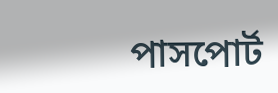পাসপোর্ট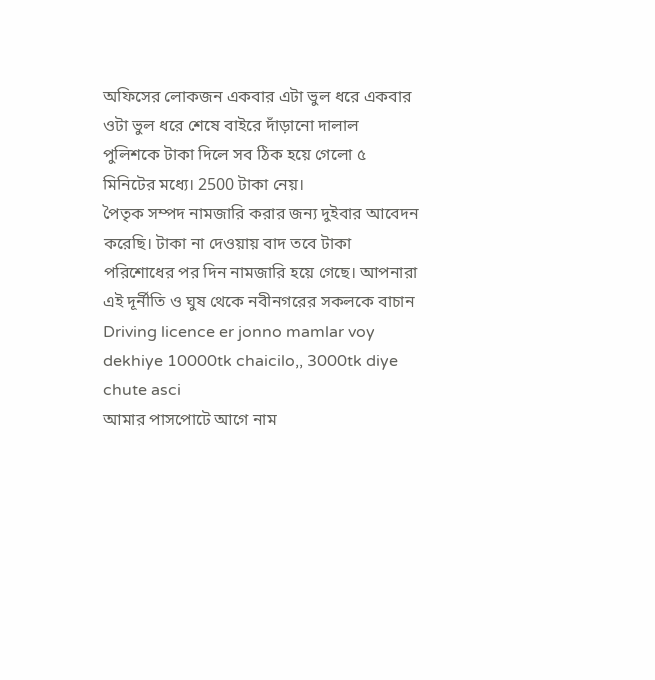অফিসের লোকজন একবার এটা ভুল ধরে একবার ওটা ভুল ধরে শেষে বাইরে দাঁড়ানো দালাল পুলিশকে টাকা দিলে সব ঠিক হয়ে গেলো ৫ মিনিটের মধ্যে। 2500 টাকা নেয়।
পৈতৃক সম্পদ নামজারি করার জন্য দুইবার আবেদন করেছি। টাকা না দেওয়ায় বাদ তবে টাকা পরিশোধের পর দিন নামজারি হয়ে গেছে। আপনারা এই দূর্নীতি ও ঘুষ থেকে নবীনগরের সকলকে বাচান
Driving licence er jonno mamlar voy dekhiye 10000tk chaicilo,, 3000tk diye chute asci
আমার পাসপোটে আগে নাম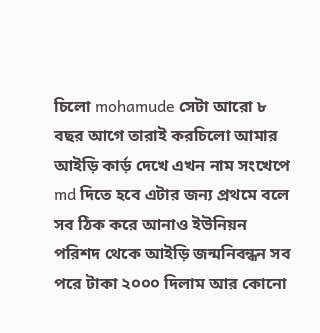চিলো mohamude সেটা আরো ৮ বছর আগে তারাই করচিলো আমার আইড়ি কার্ড় দেখে এখন নাম সংখেপে md দিতে হবে এটার জন্য প্রথমে বলে সব ঠিক করে আনাও ইউনিয়ন পরিশদ থেকে আইড়ি জন্মনিবন্ধন সব পরে টাকা ২০০০ দিলাম আর কোনো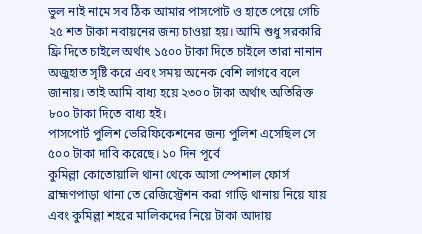ভুল নাই নামে সব ঠিক আমার পাসপোট ও হাতে পেয়ে গেচি
২৫ শত টাকা নবায়নের জন্য চাওয়া হয়। আমি শুধু সরকারি ফ্রি দিতে চাইলে অর্থাৎ ১৫০০ টাকা দিতে চাইলে তারা নানান অজুহাত সৃষ্টি করে এবং সময় অনেক বেশি লাগবে বলে জানায়। তাই আমি বাধ্য হয়ে ২৩০০ টাকা অর্থাৎ অতিরিক্ত ৮০০ টাকা দিতে বাধ্য হই।
পাসপোর্ট পুলিশ ভেরিফিকেশনের জন্য পুলিশ এসেছিল সে ৫০০ টাকা দাবি করেছে। ১০ দিন পূর্বে
কুমিল্লা কোতোয়ালি থানা থেকে আসা স্পেশাল ফোর্স ব্রাহ্মণপাড়া থানা তে রেজিস্ট্রেশন করা গাড়ি থানায় নিয়ে যায় এবং কুমিল্লা শহরে মালিকদের নিয়ে টাকা আদায়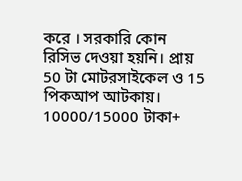করে । সরকারি কোন রিসিভ দেওয়া হয়নি। প্রায় 50 টা মোটরসাইকেল ও 15 পিকআপ আটকায়। 10000/15000 টাকা+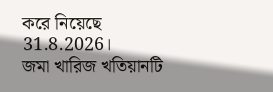করে নিয়েছে 31.8.2026।
জমা খারিজ খতিয়ানটি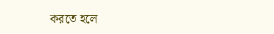করতে হলে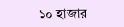১০ হাজার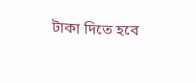টাকা দিতে হবে